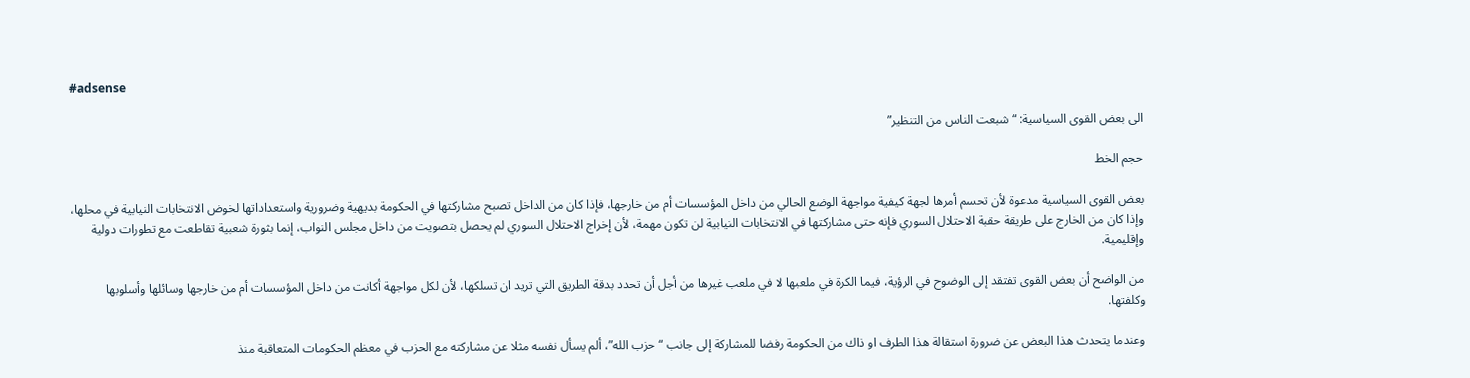#adsense

الى بعض القوى السياسية: “شبعت الناس من التنظير”

حجم الخط

بعض القوى السياسية مدعوة لأن تحسم أمرها لجهة كيفية مواجهة الوضع الحالي من داخل المؤسسات أم من خارجها، فإذا كان من الداخل تصبح مشاركتها في الحكومة بديهية وضرورية واستعداداتها لخوض الانتخابات النيابية في محلها، وإذا كان من الخارج على طريقة حقبة الاحتلال السوري فإنه حتى مشاركتها في الانتخابات النيابية لن تكون مهمة، لأن إخراج الاحتلال السوري لم يحصل بتصويت من داخل مجلس النواب، إنما بثورة شعبية تقاطعت مع تطورات دولية وإقليمية.

من الواضح أن بعض القوى تفتقد إلى الوضوح في الرؤية، فيما الكرة في ملعبها لا في ملعب غيرها من أجل أن تحدد بدقة الطريق التي تريد ان تسلكها، لأن لكل مواجهة أكانت من داخل المؤسسات أم من خارجها وسائلها وأسلوبها وكلفتها.

وعندما يتحدث هذا البعض عن ضرورة استقالة هذا الطرف او ذاك من الحكومة رفضا للمشاركة إلى جانب “حزب الله”، ألم يسأل نفسه مثلا عن مشاركته مع الحزب في معظم الحكومات المتعاقبة منذ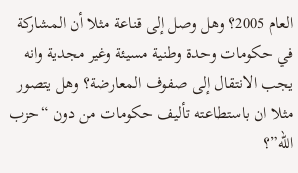العام 2005؟ وهل وصل إلى قناعة مثلا أن المشاركة في حكومات وحدة وطنية مسيئة وغير مجدية وانه يجب الانتقال إلى صفوف المعارضة؟ وهل يتصور مثلا ان باستطاعته تأليف حكومات من دون “حزب الله”؟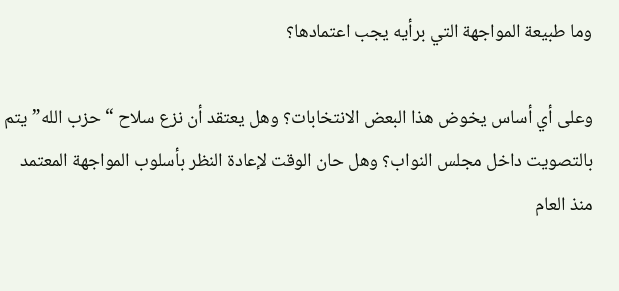وما طبيعة المواجهة التي برأيه يجب اعتمادها؟

وعلى أي أساس يخوض هذا البعض الانتخابات؟ وهل يعتقد أن نزع سلاح “حزب الله” يتم بالتصويت داخل مجلس النواب؟ وهل حان الوقت لإعادة النظر بأسلوب المواجهة المعتمد منذ العام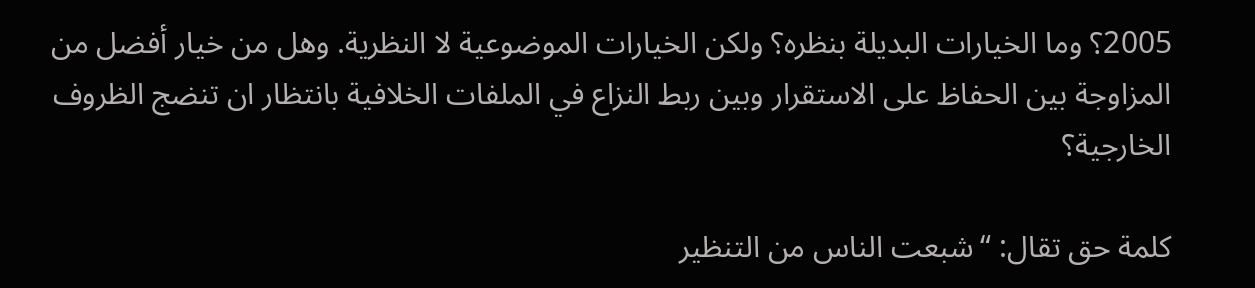2005؟ وما الخيارات البديلة بنظره؟ ولكن الخيارات الموضوعية لا النظرية. وهل من خيار أفضل من المزاوجة بين الحفاظ على الاستقرار وبين ربط النزاع في الملفات الخلافية بانتظار ان تنضج الظروف الخارجية؟

كلمة حق تقال: “شبعت الناس من التنظير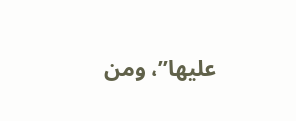عليها”، ومن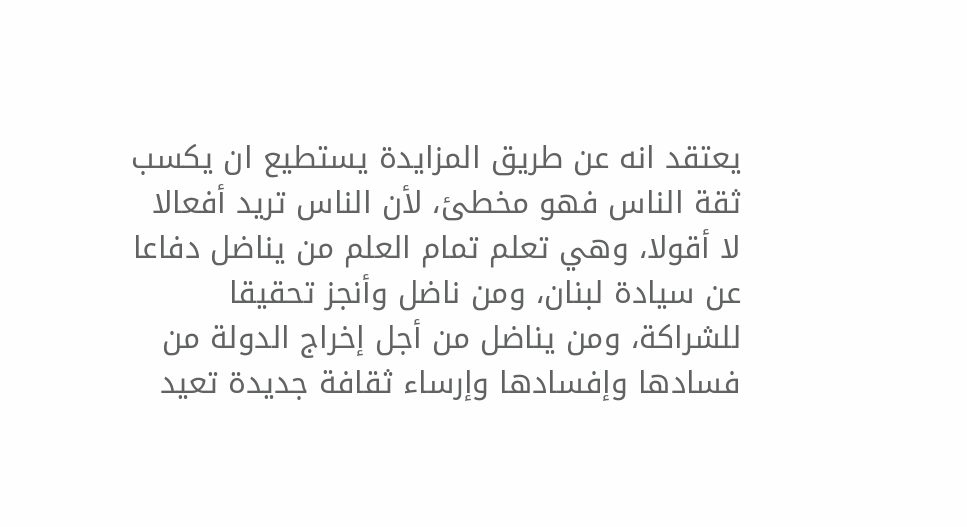يعتقد انه عن طريق المزايدة يستطيع ان يكسب ثقة الناس فهو مخطئ، لأن الناس تريد أفعالا لا أقولا، وهي تعلم تمام العلم من يناضل دفاعا عن سيادة لبنان، ومن ناضل وأنجز تحقيقا للشراكة، ومن يناضل من أجل إخراج الدولة من فسادها وإفسادها وإرساء ثقافة جديدة تعيد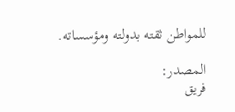للمواطن ثقته بدولته ومؤسساته.

المصدر:
فريق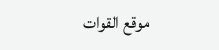موقع القوات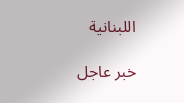اللبنانية

خبر عاجل